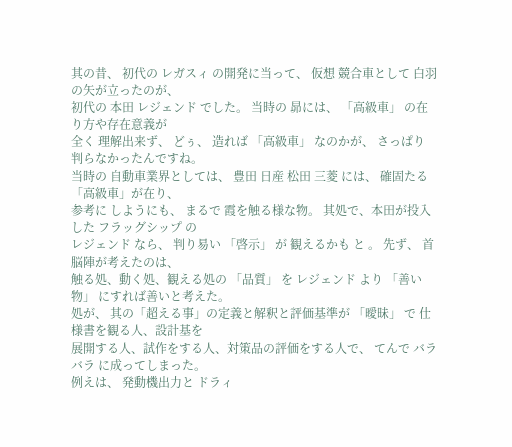其の昔、 初代の レガスィ の開発に当って、 仮想 競合車として 白羽の矢が立ったのが、
初代の 本田 レジェンド でした。 当時の 昴には、 「高級車」 の在り方や存在意義が
全く 理解出来ず、 どぅ、 造れば 「高級車」 なのかが、 さっぱり 判らなかったんですね。
当時の 自動車業界としては、 豊田 日産 松田 三菱 には、 確固たる 「高級車」が在り、
参考に しようにも、 まるで 霞を触る様な物。 其処で、本田が投入した フラッグシップ の
レジェンド なら、 判り易い 「啓示」 が 観えるかも と 。 先ず、 首脳陣が考えたのは、
触る処、動く処、観える処の 「品質」 を レジェンド より 「善い物」 にすれば善いと考えた。
処が、 其の「超える事」の定義と解釈と評価基準が 「曖昧」 で 仕様書を観る人、設計基を
展開する人、試作をする人、対策品の評価をする人で、 てんで バラバラ に成ってしまった。
例えは、 発動機出力と ドラィ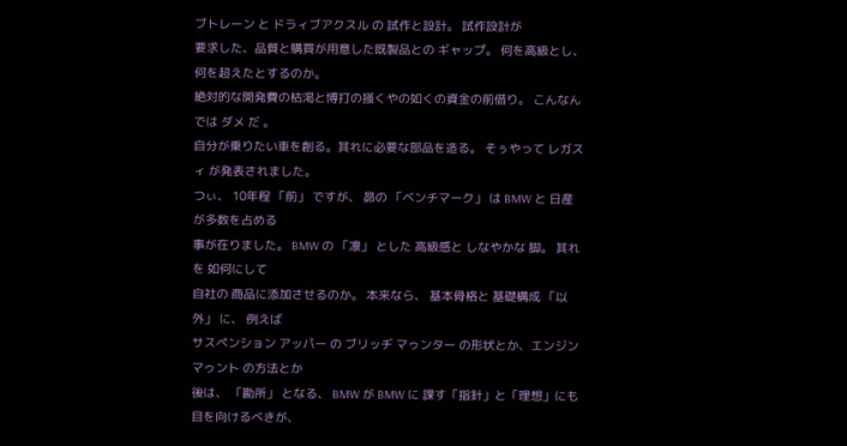ブトレーン と ドラィブアクスル の 試作と設計。 試作設計が
要求した、品質と購買が用意した既製品との ギャップ。 何を高級とし、何を超えたとするのか。
絶対的な開発費の枯渇と博打の掻くやの如くの資金の前借り。 こんなんでは ダメ だ 。
自分が乗りたい車を創る。其れに必要な部品を造る。 そぅやって レガスィ が発表されました。
つぃ、 10年程 「前」 ですが、 昴の 「ベンチマーク」 は BMW と 日産 が多数を占める
事が在りました。 BMW の 「凛」 とした 高級感と しなやかな 脚。 其れを 如何にして
自社の 商品に添加させるのか。 本来なら、 基本骨格と 基礎構成 「以外」 に、 例えば
サスペンション アッパー の ブリッヂ マゥンター の形状とか、エンジン マゥント の方法とか
後は、 「勘所」 となる、 BMW が BMW に 課す「指針」と「理想」にも 目を向けるべきが、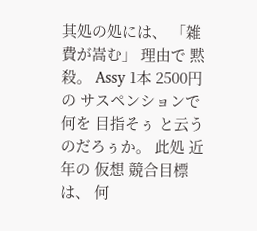其処の処には、 「雑費が嵩む」 理由で 黙殺。 Assy 1本 2500円 の サスペンションで
何を 目指そぅ と云うのだろぅか。 此処 近年の 仮想 競合目標は、 何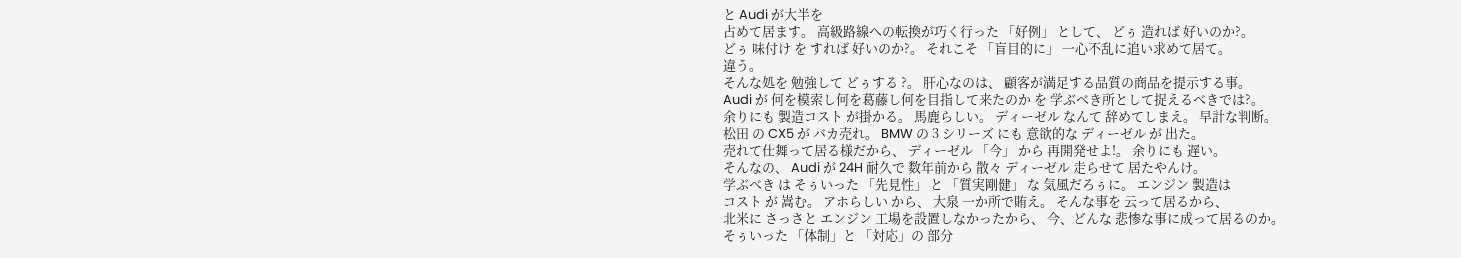と Audi が大半を
占めて居ます。 高級路線への転換が巧く行った 「好例」 として、 どぅ 造れば 好いのか?。
どぅ 味付け を すれば 好いのか?。 それこそ 「盲目的に」 一心不乱に追い求めて居て。
違う。
そんな処を 勉強して どぅする ?。 肝心なのは、 顧客が満足する品質の商品を提示する事。
Audi が 何を模索し何を葛藤し何を目指して来たのか を 学ぶべき所として捉えるべきでは?。
余りにも 製造コスト が掛かる。 馬鹿らしい。 ディーゼル なんて 辞めてしまえ。 早計な判断。
松田 の CX5 が バカ売れ。 BMW の 3 シリーズ にも 意欲的な ディーゼル が 出た。
売れて仕舞って居る様だから、 ディーゼル 「今」 から 再開発せよ!。 余りにも 遅い。
そんなの、 Audi が 24H 耐久で 数年前から 散々 ディーゼル 走らせて 居たやんけ。
学ぶべき は そぅいった 「先見性」 と 「質実剛健」 な 気風だろぅに。 エンジン 製造は
コスト が 嵩む。 アホらしい から、 大泉 一か所で賄え。 そんな事を 云って居るから、
北米に さっさと エンジン 工場を設置しなかったから、 今、どんな 悲惨な事に成って居るのか。
そぅいった 「体制」と 「対応」の 部分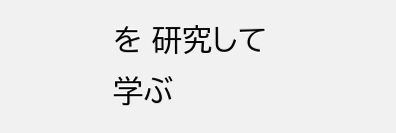を 研究して 学ぶ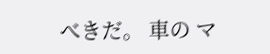べきだ。 車の マ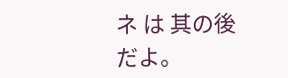ネ は 其の後だよ。